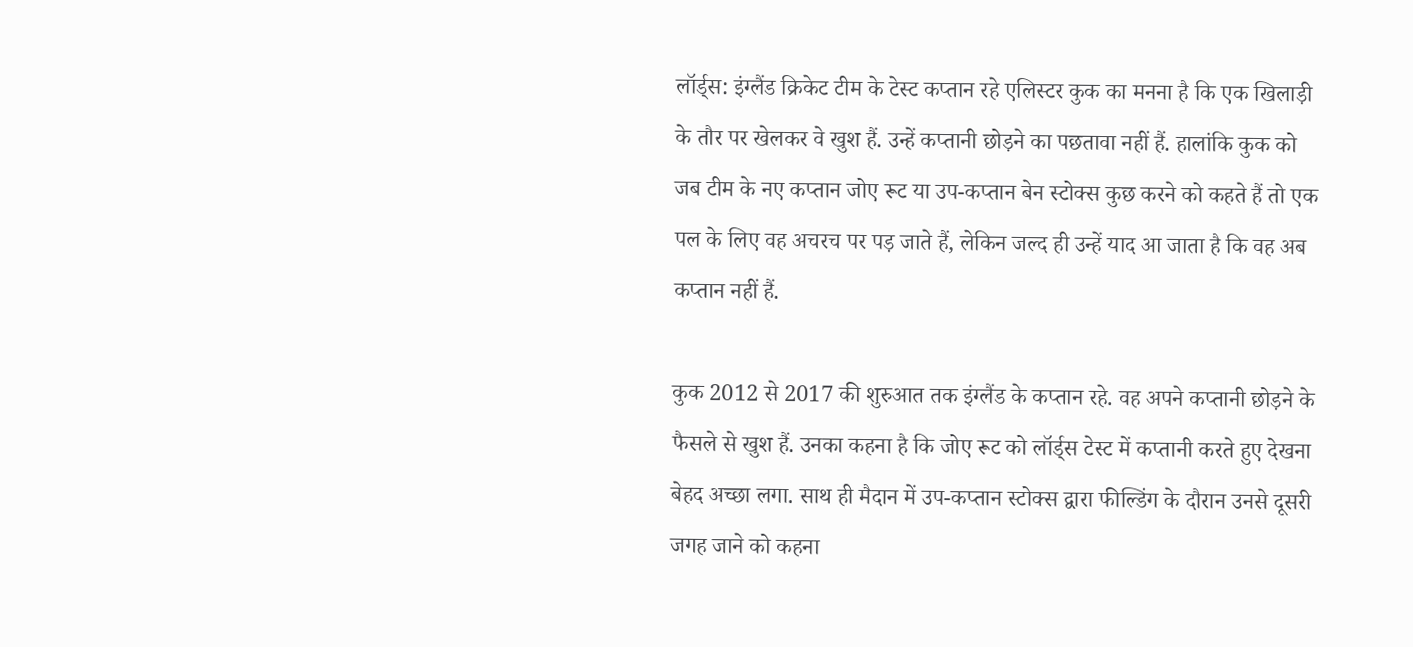लॉर्ड्स: इंग्लैंड क्रिकेट टीम के टेस्ट कप्तान रहे एलिस्टर कुक का मनना है कि एक खिलाड़ी के तौर पर खेलकर वे खुश हैं. उन्हें कप्तानी छोड़ने का पछतावा नहीं हैं. हालांकि कुक को जब टीम के नए कप्तान जोए रूट या उप-कप्तान बेन स्टोक्स कुछ करने को कहते हैं तो एक पल के लिए वह अचरच पर पड़ जाते हैं, लेकिन जल्द ही उन्हें याद आ जाता है कि वह अब कप्तान नहीं हैं.

कुक 2012 से 2017 की शुरुआत तक इंग्लैंड के कप्तान रहे. वह अपने कप्तानी छोड़ने के फैसले से खुश हैं. उनका कहना है कि जोए रूट को लॉर्ड्स टेस्ट में कप्तानी करते हुए देखना बेहद अच्छा लगा. साथ ही मैदान में उप-कप्तान स्टोक्स द्वारा फील्डिंग के दौरान उनसे दूसरी जगह जाने को कहना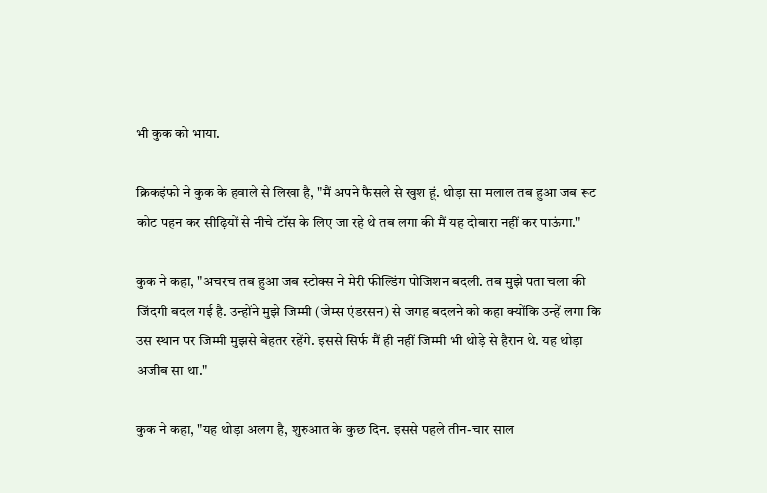भी कुक को भाया.

क्रिकइंफो ने कुक के हवाले से लिखा है, "मैं अपने फैसले से खुश हूं. थोड़ा सा मलाल तब हुआ जब रूट कोट पहन कर सीढ़ियों से नीचे टॉस के लिए जा रहे थे तब लगा की मैं यह दोबारा नहीं कर पाऊंगा."

कुक ने कहा, "अचरच तब हुआ जब स्टोक्स ने मेरी फील्डिंग पोजिशन बदली. तब मुझे पता चला की जिंदगी बदल गई है. उन्होंने मुझे जिम्मी (जेम्स एंडरसन) से जगह बदलने को कहा क्योंकि उन्हें लगा कि उस स्थान पर जिम्मी मुझसे बेहतर रहेंगे. इससे सिर्फ मैं ही नहीं जिम्मी भी थोड़े से हैरान थे. यह थोड़ा अजीब सा था."

कुक ने कहा, "यह थोड़ा अलग है, शुरुआत के कुछ दिन. इससे पहले तीन-चार साल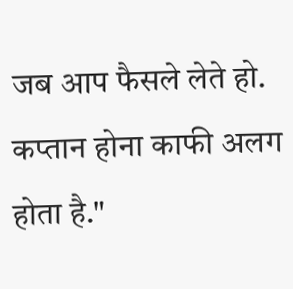जब आप फैसले लेते हो. कप्तान होना काफी अलग होता है."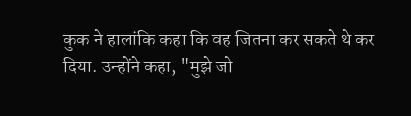कुक ने हालांकि कहा कि वह जितना कर सकते थे कर दिया. उन्होंने कहा, "मुझे जो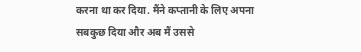करना था कर दिया. मैंने कप्तानी के लिए अपना सबकुछ दिया और अब मैं उससे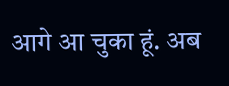आगे आ चुका हूं. अब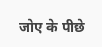जोए के पीछे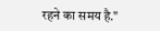रहने का समय है."